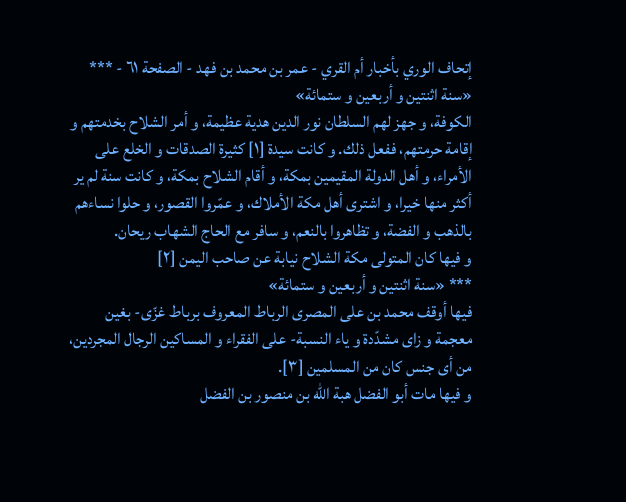إتحاف الوري بأخبار أم القري - عمر بن محمد بن فهد - الصفحة ٦١ - *** «سنة اثنتين و أربعين و ستمائة»
الكوفة، و جهز لهم السلطان نور الدين هدية عظيمة، و أمر الشلاح بخدمتهم و إقامة حرمتهم، ففعل ذلك. و كانت سيدة [١] كثيرة الصدقات و الخلع على الأمراء، و أهل الدولة المقيمين بمكة، و أقام الشلاح بمكة، و كانت سنة لم ير أكثر منها خيرا، و اشترى أهل مكة الأملاك، و عمّروا القصور، و حلوا نساءهم بالذهب و الفضة، و تظاهروا بالنعم، و سافر مع الحاج الشهاب ريحان.
و فيها كان المتولى مكة الشلاح نيابة عن صاحب اليمن [٢]
*** «سنة اثنتين و أربعين و ستمائة»
فيها أوقف محمد بن على المصرى الرباط المعروف برباط غزّى- بغين معجمة و زاى مشدّدة و ياء النسبة- على الفقراء و المساكين الرجال المجردين، من أى جنس كان من المسلمين [٣].
و فيها مات أبو الفضل هبة اللّه بن منصور بن الفضل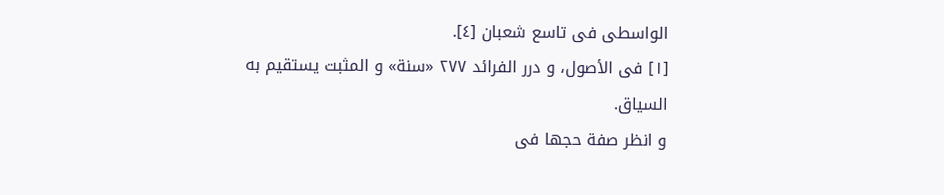الواسطى فى تاسع شعبان [٤].
[١] فى الأصول، و درر الفرائد ٢٧٧ «سنة» و المثبت يستقيم به السياق.
و انظر صفة حجها فى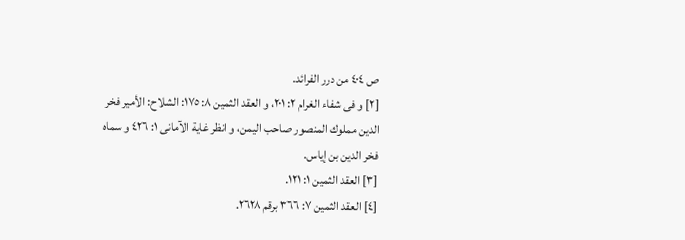ص ٤٠٤ من درر الفرائد.
[٢] و فى شفاء الغرام ٢: ٢٠١، و العقد الثمين ٨: ١٧٥: الشلاح: الأمير فخر الدين مملوك المنصور صاحب اليمن، و انظر غاية الآمانى ١: ٤٢٦ و سماه فخر الدين بن إياس.
[٣] العقد الثمين ١: ١٢١.
[٤] العقد الثمين ٧: ٣٦٦ برقم ٢٦٢٨.